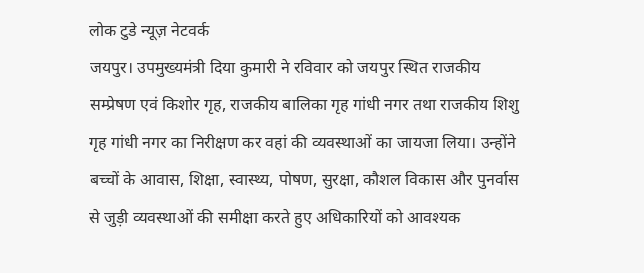लोक टुडे न्यूज़ नेटवर्क
जयपुर। उपमुख्यमंत्री दिया कुमारी ने रविवार को जयपुर स्थित राजकीय सम्प्रेषण एवं किशोर गृह, राजकीय बालिका गृह गांधी नगर तथा राजकीय शिशु गृह गांधी नगर का निरीक्षण कर वहां की व्यवस्थाओं का जायजा लिया। उन्होंने बच्चों के आवास, शिक्षा, स्वास्थ्य, पोषण, सुरक्षा, कौशल विकास और पुनर्वास से जुड़ी व्यवस्थाओं की समीक्षा करते हुए अधिकारियों को आवश्यक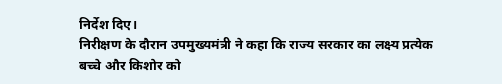निर्देश दिए।
निरीक्षण के दौरान उपमुख्यमंत्री ने कहा कि राज्य सरकार का लक्ष्य प्रत्येक बच्चे और किशोर को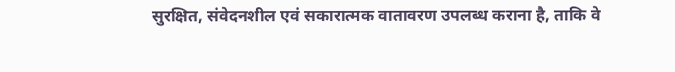सुरक्षित, संवेदनशील एवं सकारात्मक वातावरण उपलब्ध कराना है, ताकि वे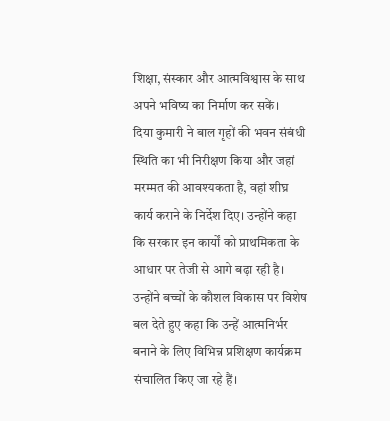शिक्षा, संस्कार और आत्मविश्वास के साथ अपने भविष्य का निर्माण कर सकें।
दिया कुमारी ने बाल गृहों की भवन संबंधी स्थिति का भी निरीक्षण किया और जहां मरम्मत की आवश्यकता है, वहां शीघ्र कार्य कराने के निर्देश दिए। उन्होंने कहा कि सरकार इन कार्यों को प्राथमिकता के आधार पर तेजी से आगे बढ़ा रही है।
उन्होंने बच्चों के कौशल विकास पर विशेष बल देते हुए कहा कि उन्हें आत्मनिर्भर बनाने के लिए विभिन्न प्रशिक्षण कार्यक्रम संचालित किए जा रहे हैं।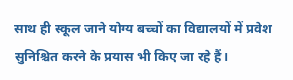साथ ही स्कूल जाने योग्य बच्चों का विद्यालयों में प्रवेश सुनिश्चित करने के प्रयास भी किए जा रहे हैं।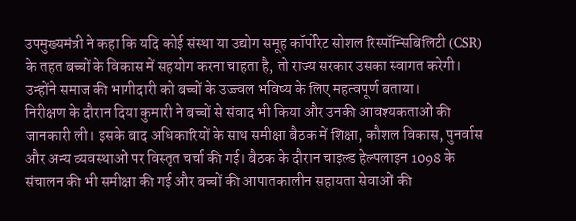उपमुख्यमंत्री ने कहा कि यदि कोई संस्था या उद्योग समूह कॉर्पोरेट सोशल रिस्पॉन्सिबिलिटी (CSR) के तहत बच्चों के विकास में सहयोग करना चाहता है, तो राज्य सरकार उसका स्वागत करेगी। उन्होंने समाज की भागीदारी को बच्चों के उज्ज्वल भविष्य के लिए महत्वपूर्ण बताया।
निरीक्षण के दौरान दिया कुमारी ने बच्चों से संवाद भी किया और उनकी आवश्यकताओं की जानकारी ली। इसके बाद अधिकारियों के साथ समीक्षा बैठक में शिक्षा, कौशल विकास, पुनर्वास और अन्य व्यवस्थाओं पर विस्तृत चर्चा की गई। बैठक के दौरान चाइल्ड हेल्पलाइन 1098 के संचालन की भी समीक्षा की गई और बच्चों की आपातकालीन सहायता सेवाओं की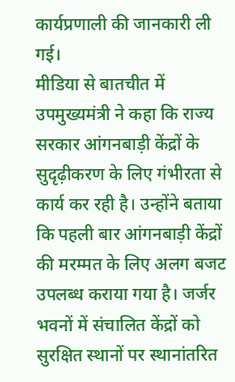कार्यप्रणाली की जानकारी ली गई।
मीडिया से बातचीत में उपमुख्यमंत्री ने कहा कि राज्य सरकार आंगनबाड़ी केंद्रों के सुदृढ़ीकरण के लिए गंभीरता से कार्य कर रही है। उन्होंने बताया कि पहली बार आंगनबाड़ी केंद्रों की मरम्मत के लिए अलग बजट उपलब्ध कराया गया है। जर्जर भवनों में संचालित केंद्रों को सुरक्षित स्थानों पर स्थानांतरित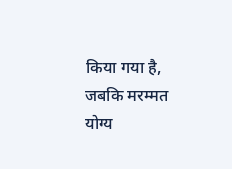किया गया है, जबकि मरम्मत योग्य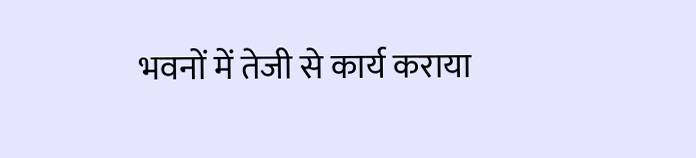भवनों में तेजी से कार्य कराया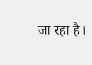जा रहा है।